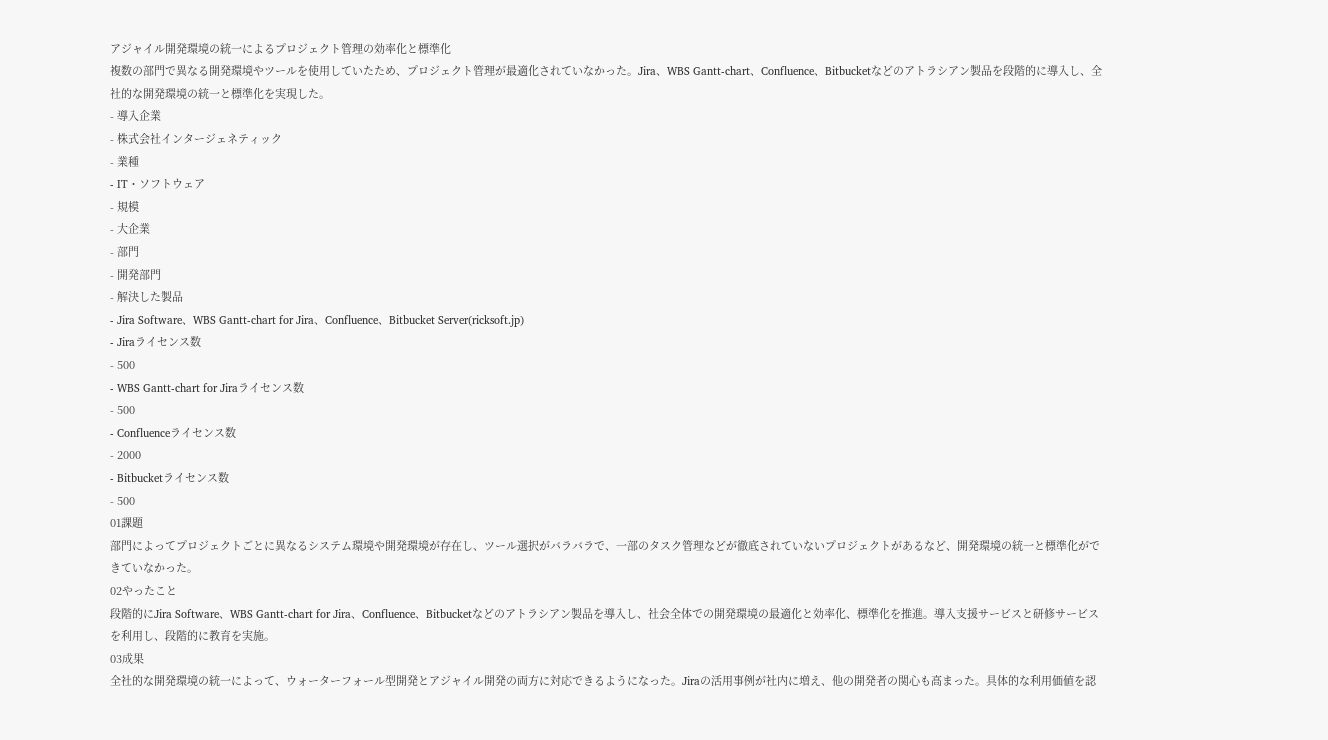アジャイル開発環境の統一によるプロジェクト管理の効率化と標準化
複数の部門で異なる開発環境やツールを使用していたため、プロジェクト管理が最適化されていなかった。Jira、WBS Gantt-chart、Confluence、Bitbucketなどのアトラシアン製品を段階的に導入し、全社的な開発環境の統一と標準化を実現した。
- 導入企業
- 株式会社インタージェネティック
- 業種
- IT・ソフトウェア
- 規模
- 大企業
- 部門
- 開発部門
- 解決した製品
- Jira Software、WBS Gantt-chart for Jira、Confluence、Bitbucket Server(ricksoft.jp)
- Jiraライセンス数
- 500
- WBS Gantt-chart for Jiraライセンス数
- 500
- Confluenceライセンス数
- 2000
- Bitbucketライセンス数
- 500
01課題
部門によってプロジェクトごとに異なるシステム環境や開発環境が存在し、ツール選択がバラバラで、一部のタスク管理などが徹底されていないプロジェクトがあるなど、開発環境の統一と標準化ができていなかった。
02やったこと
段階的にJira Software、WBS Gantt-chart for Jira、Confluence、Bitbucketなどのアトラシアン製品を導入し、社会全体での開発環境の最適化と効率化、標準化を推進。導入支援サービスと研修サービスを利用し、段階的に教育を実施。
03成果
全社的な開発環境の統一によって、ウォーターフォール型開発とアジャイル開発の両方に対応できるようになった。Jiraの活用事例が社内に増え、他の開発者の関心も高まった。具体的な利用価値を認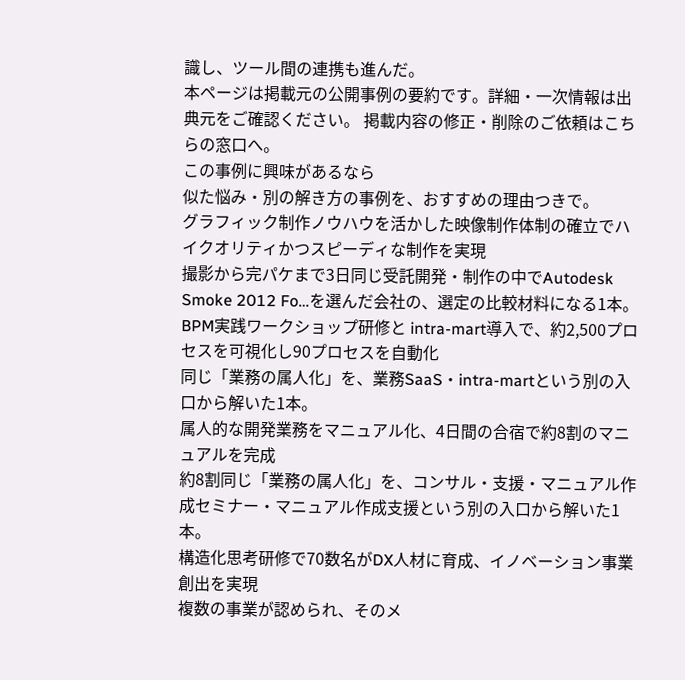識し、ツール間の連携も進んだ。
本ページは掲載元の公開事例の要約です。詳細・一次情報は出典元をご確認ください。 掲載内容の修正・削除のご依頼はこちらの窓口へ。
この事例に興味があるなら
似た悩み・別の解き方の事例を、おすすめの理由つきで。
グラフィック制作ノウハウを活かした映像制作体制の確立でハイクオリティかつスピーディな制作を実現
撮影から完パケまで3日同じ受託開発・制作の中でAutodesk Smoke 2012 Fo…を選んだ会社の、選定の比較材料になる1本。
BPM実践ワークショップ研修と intra-mart導入で、約2,500プロセスを可視化し90プロセスを自動化
同じ「業務の属人化」を、業務SaaS・intra-martという別の入口から解いた1本。
属人的な開発業務をマニュアル化、4日間の合宿で約8割のマニュアルを完成
約8割同じ「業務の属人化」を、コンサル・支援・マニュアル作成セミナー・マニュアル作成支援という別の入口から解いた1本。
構造化思考研修で70数名がDX人材に育成、イノベーション事業創出を実現
複数の事業が認められ、そのメ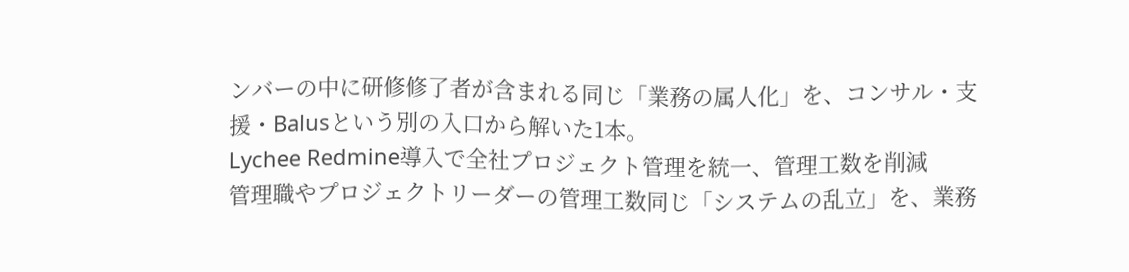ンバーの中に研修修了者が含まれる同じ「業務の属人化」を、コンサル・支援・Balusという別の入口から解いた1本。
Lychee Redmine導入で全社プロジェクト管理を統一、管理工数を削減
管理職やプロジェクトリーダーの管理工数同じ「システムの乱立」を、業務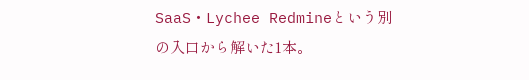SaaS・Lychee Redmineという別の入口から解いた1本。